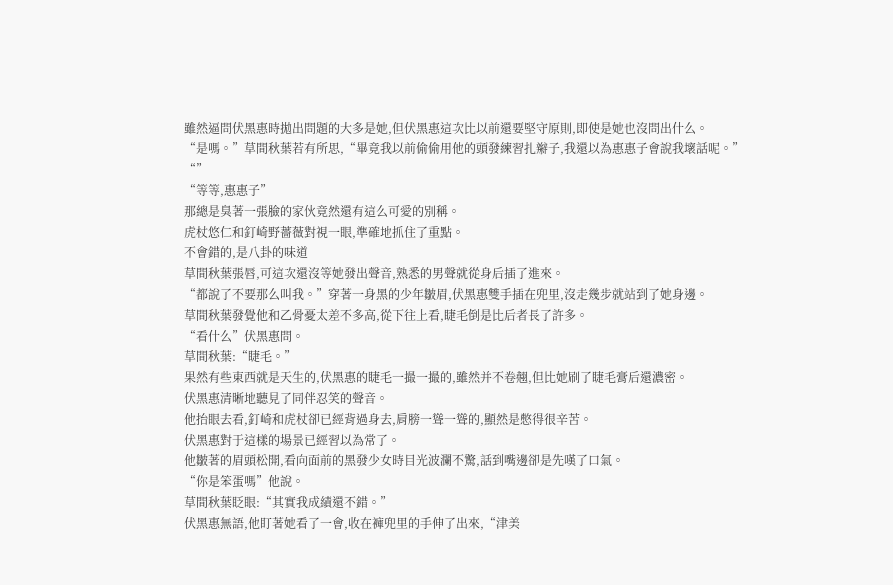雖然逼問伏黑惠時拋出問題的大多是她,但伏黑惠這次比以前還要堅守原則,即使是她也沒問出什么。
“是嗎。”草間秋葉若有所思,“畢竟我以前偷偷用他的頭發練習扎辮子,我還以為惠惠子會說我壞話呢。”
“”
“等等,惠惠子”
那總是臭著一張臉的家伙竟然還有這么可愛的別稱。
虎杖悠仁和釘崎野薔薇對視一眼,準確地抓住了重點。
不會錯的,是八卦的味道
草間秋葉張唇,可這次還沒等她發出聲音,熟悉的男聲就從身后插了進來。
“都說了不要那么叫我。”穿著一身黑的少年皺眉,伏黑惠雙手插在兜里,沒走幾步就站到了她身邊。
草間秋葉發覺他和乙骨憂太差不多高,從下往上看,睫毛倒是比后者長了許多。
“看什么”伏黑惠問。
草間秋葉:“睫毛。”
果然有些東西就是天生的,伏黑惠的睫毛一撮一撮的,雖然并不卷翹,但比她刷了睫毛膏后還濃密。
伏黑惠清晰地聽見了同伴忍笑的聲音。
他抬眼去看,釘崎和虎杖卻已經背過身去,肩膀一聳一聳的,顯然是憋得很辛苦。
伏黑惠對于這樣的場景已經習以為常了。
他皺著的眉頭松開,看向面前的黑發少女時目光波瀾不驚,話到嘴邊卻是先嘆了口氣。
“你是笨蛋嗎”他說。
草間秋葉眨眼:“其實我成績還不錯。”
伏黑惠無語,他盯著她看了一會,收在褲兜里的手伸了出來,“津美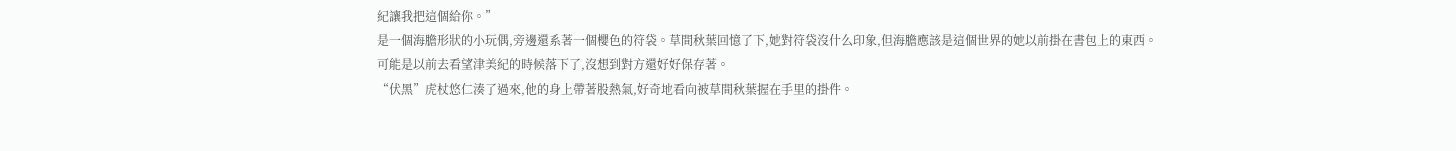紀讓我把這個給你。”
是一個海膽形狀的小玩偶,旁邊還系著一個櫻色的符袋。草間秋葉回憶了下,她對符袋沒什么印象,但海膽應該是這個世界的她以前掛在書包上的東西。
可能是以前去看望津美紀的時候落下了,沒想到對方還好好保存著。
“伏黑”虎杖悠仁湊了過來,他的身上帶著股熱氣,好奇地看向被草間秋葉握在手里的掛件。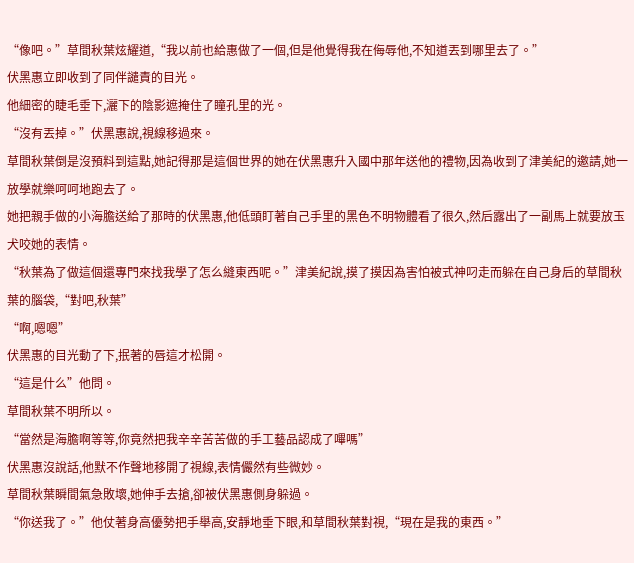“像吧。”草間秋葉炫耀道,“我以前也給惠做了一個,但是他覺得我在侮辱他,不知道丟到哪里去了。”
伏黑惠立即收到了同伴譴責的目光。
他細密的睫毛垂下,灑下的陰影遮掩住了瞳孔里的光。
“沒有丟掉。”伏黑惠說,視線移過來。
草間秋葉倒是沒預料到這點,她記得那是這個世界的她在伏黑惠升入國中那年送他的禮物,因為收到了津美紀的邀請,她一放學就樂呵呵地跑去了。
她把親手做的小海膽送給了那時的伏黑惠,他低頭盯著自己手里的黑色不明物體看了很久,然后露出了一副馬上就要放玉犬咬她的表情。
“秋葉為了做這個還專門來找我學了怎么縫東西呢。”津美紀說,摸了摸因為害怕被式神叼走而躲在自己身后的草間秋葉的腦袋,“對吧,秋葉”
“啊,嗯嗯”
伏黑惠的目光動了下,抿著的唇這才松開。
“這是什么”他問。
草間秋葉不明所以。
“當然是海膽啊等等,你竟然把我辛辛苦苦做的手工藝品認成了嗶嗎”
伏黑惠沒說話,他默不作聲地移開了視線,表情儼然有些微妙。
草間秋葉瞬間氣急敗壞,她伸手去搶,卻被伏黑惠側身躲過。
“你送我了。”他仗著身高優勢把手舉高,安靜地垂下眼,和草間秋葉對視,“現在是我的東西。”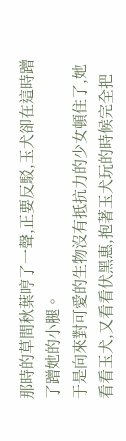那時的草間秋葉哼了一聲,正要反駁,玉犬卻在這時蹭了蹭她的小腿。
于是向來對可愛的生物沒有抵抗力的少女頓住了,她看看玉犬,又看看伏黑惠,抱著玉犬玩的時候完全把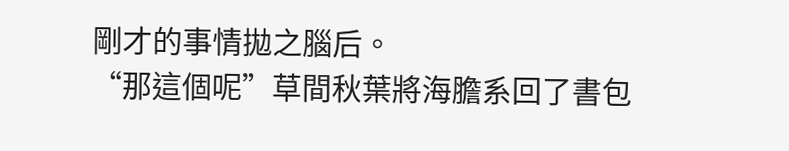剛才的事情拋之腦后。
“那這個呢”草間秋葉將海膽系回了書包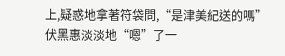上,疑惑地拿著符袋問,“是津美紀送的嗎”
伏黑惠淡淡地“嗯”了一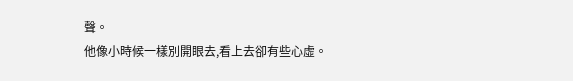聲。
他像小時候一樣別開眼去,看上去卻有些心虛。